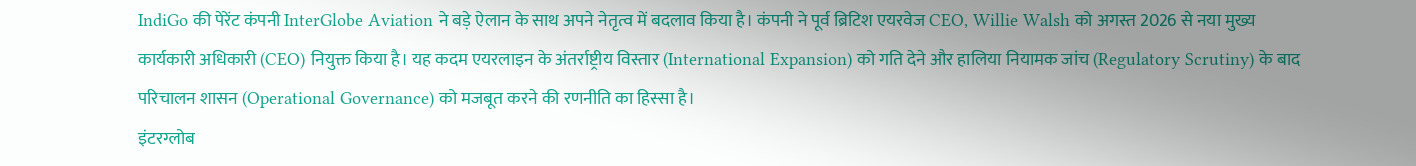IndiGo की पेरेंट कंपनी InterGlobe Aviation ने बड़े ऐलान के साथ अपने नेतृत्व में बदलाव किया है। कंपनी ने पूर्व ब्रिटिश एयरवेज CEO, Willie Walsh को अगस्त 2026 से नया मुख्य कार्यकारी अधिकारी (CEO) नियुक्त किया है। यह कदम एयरलाइन के अंतर्राष्ट्रीय विस्तार (International Expansion) को गति देने और हालिया नियामक जांच (Regulatory Scrutiny) के बाद परिचालन शासन (Operational Governance) को मजबूत करने की रणनीति का हिस्सा है।
इंटरग्लोब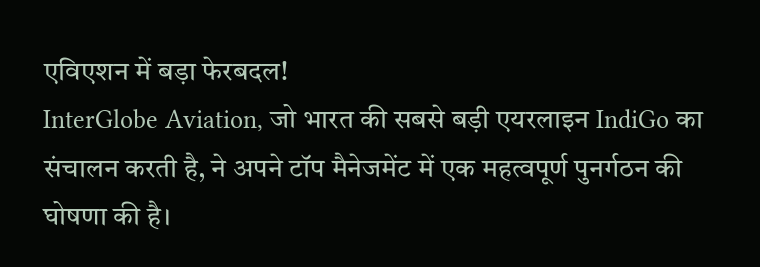एविएशन में बड़ा फेरबदल!
InterGlobe Aviation, जो भारत की सबसे बड़ी एयरलाइन IndiGo का संचालन करती है, ने अपने टॉप मैनेजमेंट में एक महत्वपूर्ण पुनर्गठन की घोषणा की है।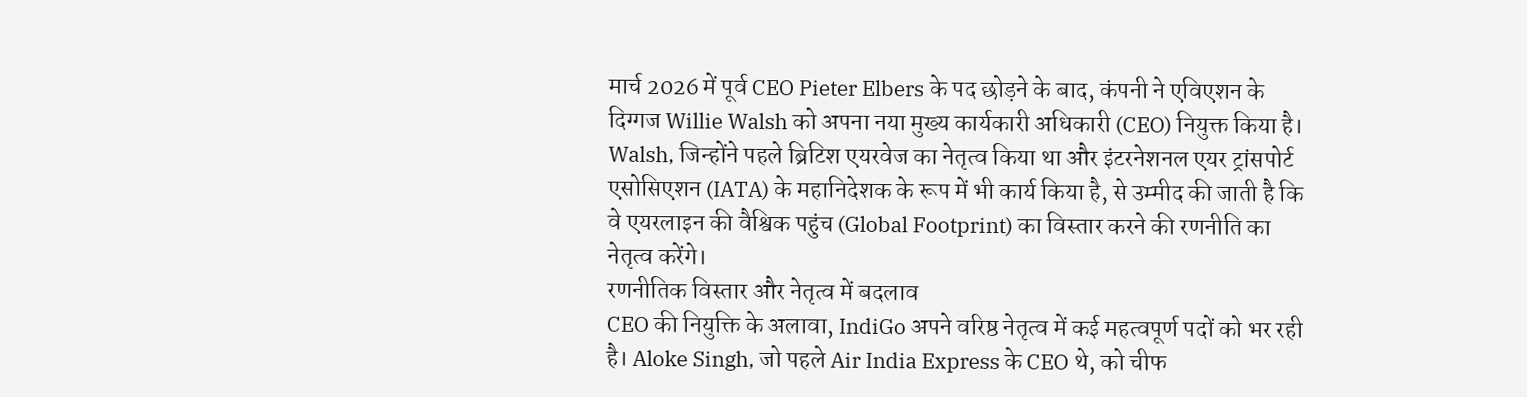मार्च 2026 में पूर्व CEO Pieter Elbers के पद छोड़ने के बाद, कंपनी ने एविएशन के दिग्गज Willie Walsh को अपना नया मुख्य कार्यकारी अधिकारी (CEO) नियुक्त किया है। Walsh, जिन्होंने पहले ब्रिटिश एयरवेज का नेतृत्व किया था और इंटरनेशनल एयर ट्रांसपोर्ट एसोसिएशन (IATA) के महानिदेशक के रूप में भी कार्य किया है, से उम्मीद की जाती है कि वे एयरलाइन की वैश्विक पहुंच (Global Footprint) का विस्तार करने की रणनीति का नेतृत्व करेंगे।
रणनीतिक विस्तार और नेतृत्व में बदलाव
CEO की नियुक्ति के अलावा, IndiGo अपने वरिष्ठ नेतृत्व में कई महत्वपूर्ण पदों को भर रही है। Aloke Singh, जो पहले Air India Express के CEO थे, को चीफ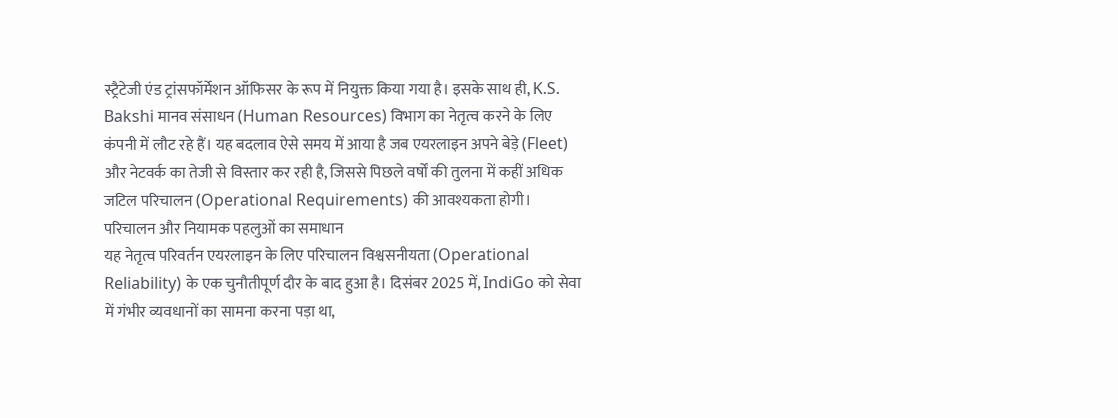स्ट्रैटेजी एंड ट्रांसफॉर्मेशन ऑफिसर के रूप में नियुक्त किया गया है। इसके साथ ही, K.S. Bakshi मानव संसाधन (Human Resources) विभाग का नेतृत्व करने के लिए कंपनी में लौट रहे हैं। यह बदलाव ऐसे समय में आया है जब एयरलाइन अपने बेड़े (Fleet) और नेटवर्क का तेजी से विस्तार कर रही है, जिससे पिछले वर्षों की तुलना में कहीं अधिक जटिल परिचालन (Operational Requirements) की आवश्यकता होगी।
परिचालन और नियामक पहलुओं का समाधान
यह नेतृत्व परिवर्तन एयरलाइन के लिए परिचालन विश्वसनीयता (Operational Reliability) के एक चुनौतीपूर्ण दौर के बाद हुआ है। दिसंबर 2025 में, IndiGo को सेवा में गंभीर व्यवधानों का सामना करना पड़ा था,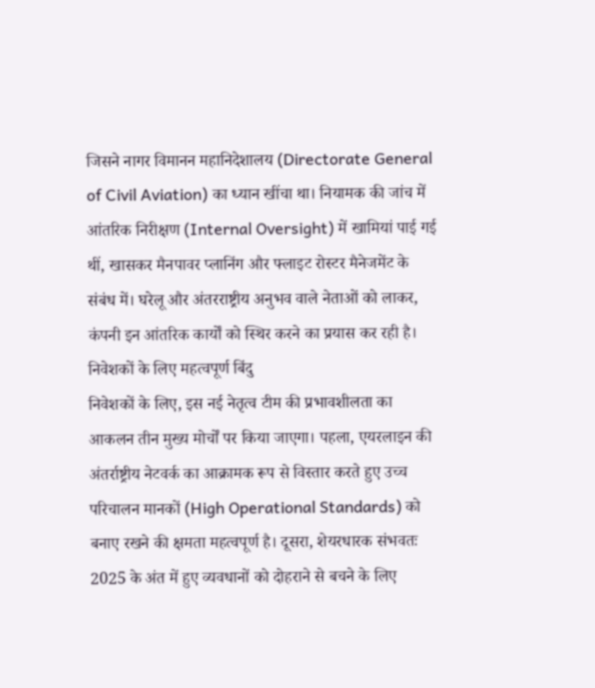जिसने नागर विमानन महानिदेशालय (Directorate General of Civil Aviation) का ध्यान खींचा था। नियामक की जांच में आंतरिक निरीक्षण (Internal Oversight) में खामियां पाई गई थीं, खासकर मैनपावर प्लानिंग और फ्लाइट रोस्टर मैनेजमेंट के संबंध में। घरेलू और अंतरराष्ट्रीय अनुभव वाले नेताओं को लाकर, कंपनी इन आंतरिक कार्यों को स्थिर करने का प्रयास कर रही है।
निवेशकों के लिए महत्वपूर्ण बिंदु
निवेशकों के लिए, इस नई नेतृत्व टीम की प्रभावशीलता का आकलन तीन मुख्य मोर्चों पर किया जाएगा। पहला, एयरलाइन की अंतर्राष्ट्रीय नेटवर्क का आक्रामक रूप से विस्तार करते हुए उच्च परिचालन मानकों (High Operational Standards) को बनाए रखने की क्षमता महत्वपूर्ण है। दूसरा, शेयरधारक संभवतः 2025 के अंत में हुए व्यवधानों को दोहराने से बचने के लिए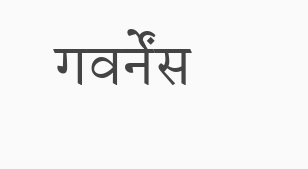गवर्नेंस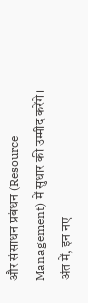और संसाधन प्रबंधन (Resource Management) में सुधार की उम्मीद करेंगे। अंत में, इन नए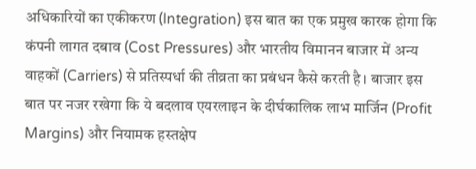अधिकारियों का एकीकरण (Integration) इस बात का एक प्रमुख कारक होगा कि कंपनी लागत दबाव (Cost Pressures) और भारतीय विमानन बाजार में अन्य वाहकों (Carriers) से प्रतिस्पर्धा की तीव्रता का प्रबंधन कैसे करती है। बाजार इस बात पर नजर रखेगा कि ये बदलाव एयरलाइन के दीर्घकालिक लाभ मार्जिन (Profit Margins) और नियामक हस्तक्षेप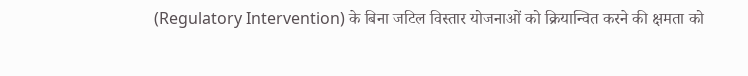(Regulatory Intervention) के बिना जटिल विस्तार योजनाओं को क्रियान्वित करने की क्षमता को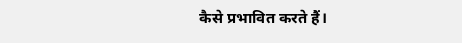कैसे प्रभावित करते हैं।